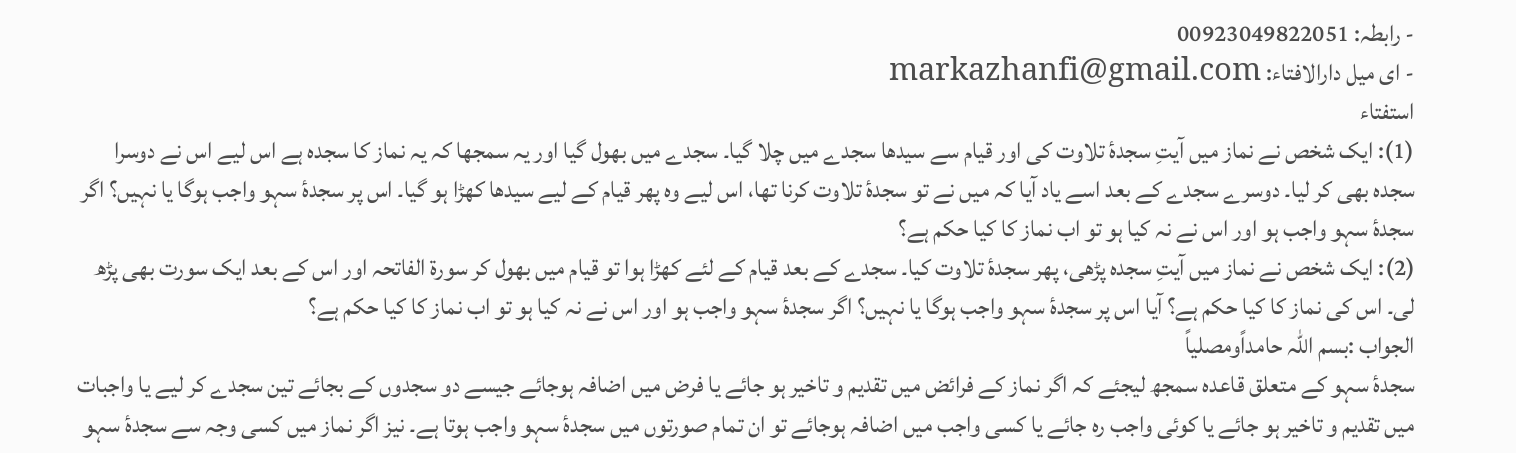- رابطہ: 00923049822051
- ای میل دارالافتاء: markazhanfi@gmail.com
استفتاء
(1): ایک شخص نے نماز میں آیتِ سجدۂ تلاوت کی اور قیام سے سیدھا سجدے میں چلا گیا۔ سجدے میں بھول گیا اور یہ سمجھا کہ یہ نماز کا سجدہ ہے اس لیے اس نے دوسرا سجدہ بھی کر لیا۔ دوسرے سجدے کے بعد اسے یاد آیا کہ میں نے تو سجدۂ تلاوت کرنا تھا، اس لیے وہ پھر قیام کے لیے سیدھا کھڑا ہو گیا۔ اس پر سجدۂ سہو واجب ہوگا یا نہیں؟ اگر سجدۂ سہو واجب ہو اور اس نے نہ کیا ہو تو اب نماز کا کیا حکم ہے؟
(2): ایک شخص نے نماز میں آیتِ سجدہ پڑھی، پھر سجدۂ تلاوت کیا۔ سجدے کے بعد قیام کے لئے کھڑا ہوا تو قیام میں بھول کر سورۃ الفاتحہ اور اس کے بعد ایک سورت بھی پڑھ لی۔ اس کی نماز کا کیا حکم ہے؟ آیا اس پر سجدۂ سہو واجب ہوگا یا نہیں؟ اگر سجدۂ سہو واجب ہو اور اس نے نہ کیا ہو تو اب نماز کا کیا حکم ہے؟
الجواب :بسم اللہ حامداًومصلیاً
سجدۂ سہو کے متعلق قاعدہ سمجھ لیجئے کہ اگر نماز کے فرائض میں تقدیم و تاخیر ہو جائے یا فرض میں اضافہ ہوجائے جیسے دو سجدوں کے بجائے تین سجدے کر لیے یا واجبات میں تقدیم و تاخیر ہو جائے یا کوئی واجب رہ جائے یا کسی واجب میں اضافہ ہوجائے تو ان تمام صورتوں میں سجدۂ سہو واجب ہوتا ہے۔ نیز اگر نماز میں کسی وجہ سے سجدۂ سہو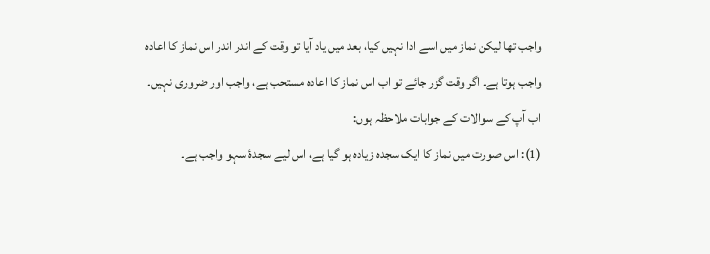واجب تھا لیکن نماز میں اسے ادا نہیں کیا، بعد میں یاد آیا تو وقت کے اندر اندر اس نماز کا اعادہ واجب ہوتا ہے۔ اگر وقت گزر جائے تو اب اس نماز کا اعادہ مستحب ہے، واجب اور ضروری نہیں۔
اب آپ کے سوالات کے جوابات ملاحظہ ہوں:
(1): اس صورت میں نماز کا ایک سجدہ زیادہ ہو گیا ہے، اس لیے سجدۂ سہو واجب ہے۔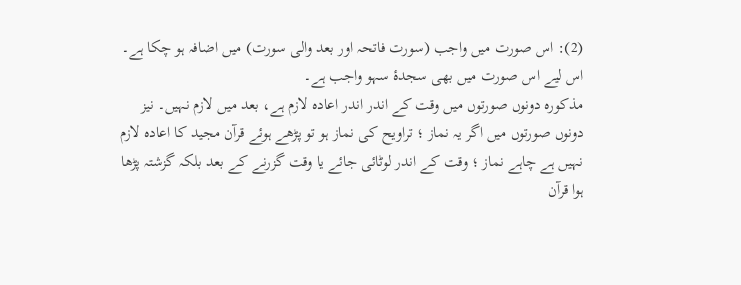(2): اس صورت میں واجب (سورت فاتحہ اور بعد والی سورت) میں اضافہ ہو چکا ہے۔ اس لیے اس صورت میں بھی سجدۂ سہو واجب ہے۔
مذکورہ دونوں صورتوں میں وقت کے اندر اندر اعادہ لازم ہے، بعد میں لازم نہیں۔ نیز دونوں صورتوں میں اگر یہ نماز ؛ تراویح کی نماز ہو تو پڑھے ہوئے قرآن مجید کا اعادہ لازم نہیں ہے چاہے نماز ؛ وقت کے اندر لوٹائی جائے یا وقت گزرنے کے بعد بلکہ گزشتہ پڑھا ہوا قرآن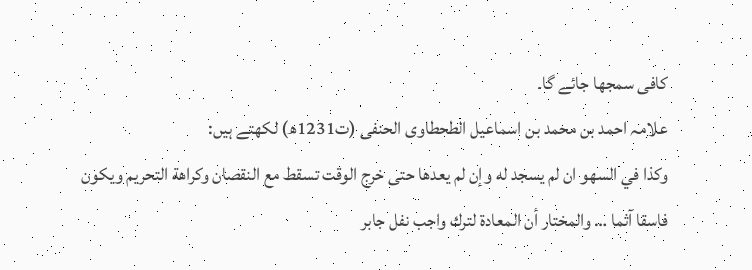کافی سمجھا جائے گا۔
علامہ احمد بن محمد بن اسماعیل الطحطاوی الحنفی (ت1231ھ) لکھتے ہیں:
وكذا في السهو ان لم يسجد له وإن لم يعدها حتى خرج الوقت تسقط مع النقصان وكراهة التحريم ويكون فاسقا آثما … والمختار أن المعادة لترك واجب نفل جابر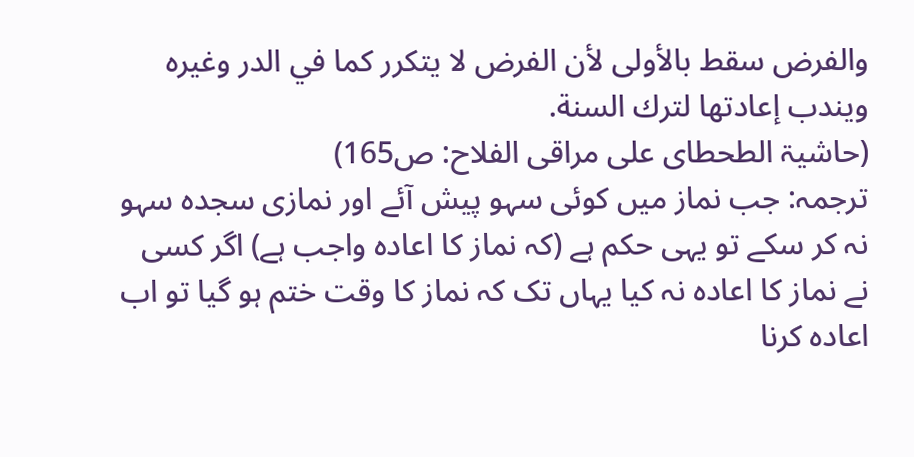والفرض سقط بالأولى لأن الفرض لا يتكرر كما في الدر وغيره ويندب إعادتها لترك السنة.
(حاشیۃ الطحطای علی مراقی الفلاح: ص165)
ترجمہ: جب نماز میں کوئی سہو پیش آئے اور نمازی سجدہ سہو نہ کر سکے تو یہی حکم ہے (کہ نماز کا اعادہ واجب ہے) اگر کسی نے نماز کا اعادہ نہ کیا یہاں تک کہ نماز کا وقت ختم ہو گیا تو اب اعادہ کرنا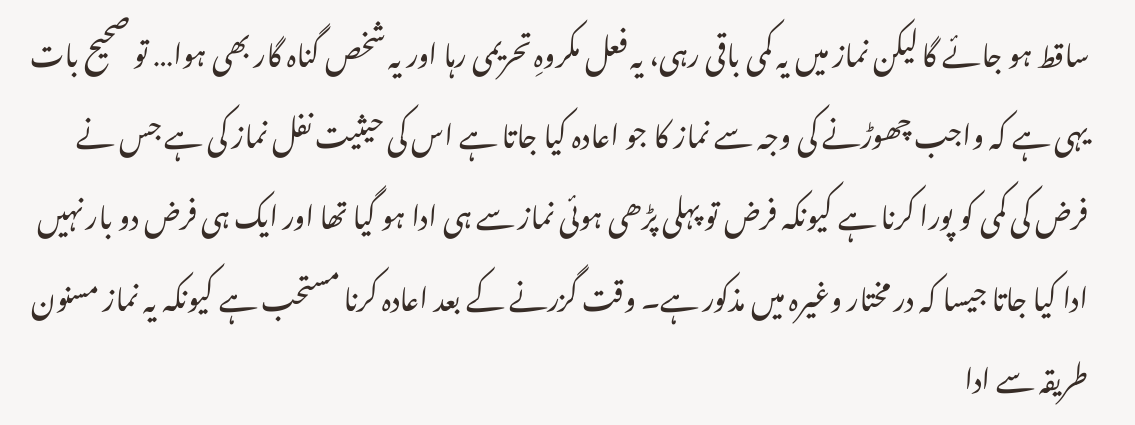ساقط ہو جائے گا لیکن نماز میں یہ کمی باقی رہی، یہ فعل مکروہِ تحریمی رہا اور یہ شخص گناہ گار بھی ہوا… تو صحیح بات یہی ہے کہ واجب چھوڑنے کی وجہ سے نماز کا جو اعادہ کیا جاتا ہے اس کی حیثیت نفل نماز کی ہے جس نے فرض کی کمی کو پورا کرنا ہے کیونکہ فرض تو پہلی پڑھی ہوئی نماز سے ہی ادا ہو گیا تھا اور ایک ہی فرض دو بار نہیں ادا کیا جاتا جیسا کہ در مختار وغیرہ میں مذکور ہے۔ وقت گزرنے کے بعد اعادہ کرنا مستحب ہے کیونکہ یہ نماز مسنون طریقہ سے ادا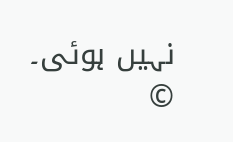نہیں ہوئی۔
©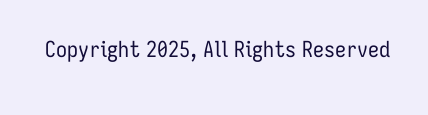Copyright 2025, All Rights Reserved